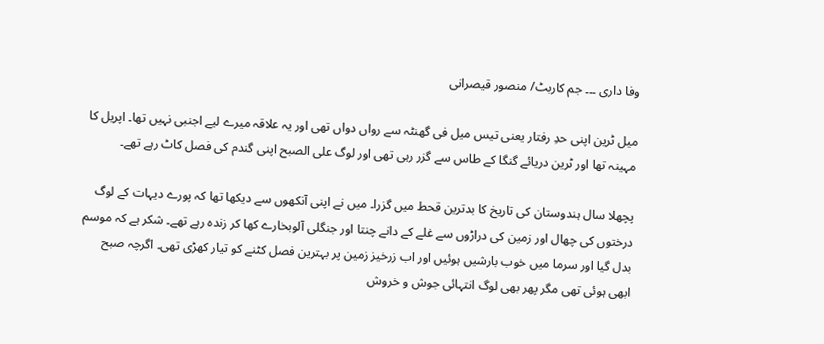وفا داری ۔۔۔ جم کاربٹ/ منصور قیصرانی

میل ٹرین اپنی حدِ رفتار یعنی تیس میل فی گھنٹہ سے رواں دواں تھی اور یہ علاقہ میرے لیے اجنبی نہیں تھا۔ اپریل کا مہینہ تھا اور ٹرین دریائے گنگا کے طاس سے گزر رہی تھی اور لوگ علی الصبح اپنی گندم کی فصل کاٹ رہے تھے۔

پچھلا سال ہندوستان کی تاریخ کا بدترین قحط میں گزرا۔ میں نے اپنی آنکھوں سے دیکھا تھا کہ پورے دیہات کے لوگ درختوں کی چھال اور زمین کی دراڑوں سے غلے کے دانے چنتا اور جنگلی آلوبخارے کھا کر زندہ رہے تھے۔ شکر ہے کہ موسم بدل گیا اور سرما میں خوب بارشیں ہوئیں اور اب زرخیز زمین پر بہترین فصل کٹنے کو تیار کھڑی تھی۔ اگرچہ صبح ابھی ہوئی تھی مگر پھر بھی لوگ انتہائی جوش و خروش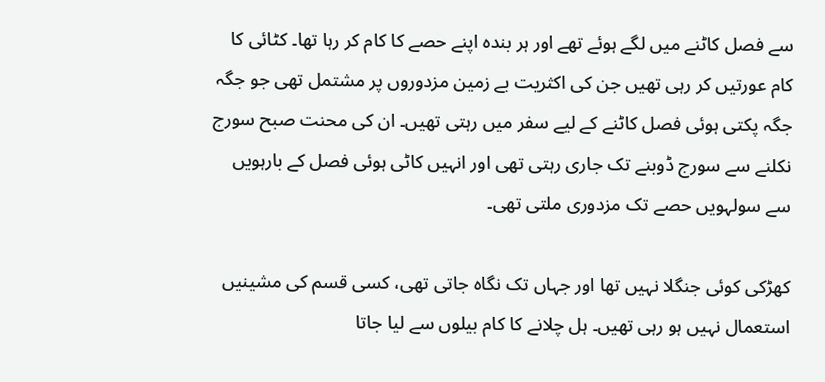سے فصل کاٹنے میں لگے ہوئے تھے اور ہر بندہ اپنے حصے کا کام کر رہا تھا۔ کٹائی کا کام عورتیں کر رہی تھیں جن کی اکثریت بے زمین مزدوروں پر مشتمل تھی جو جگہ جگہ پکتی ہوئی فصل کاٹنے کے لیے سفر میں رہتی تھیں۔ ان کی محنت صبح سورج نکلنے سے سورج ڈوبنے تک جاری رہتی تھی اور انہیں کاٹی ہوئی فصل کے بارہویں سے سولہویں حصے تک مزدوری ملتی تھی۔

کھڑکی کوئی جنگلا نہیں تھا اور جہاں تک نگاہ جاتی تھی، کسی قسم کی مشینیں استعمال نہیں ہو رہی تھیں۔ ہل چلانے کا کام بیلوں سے لیا جاتا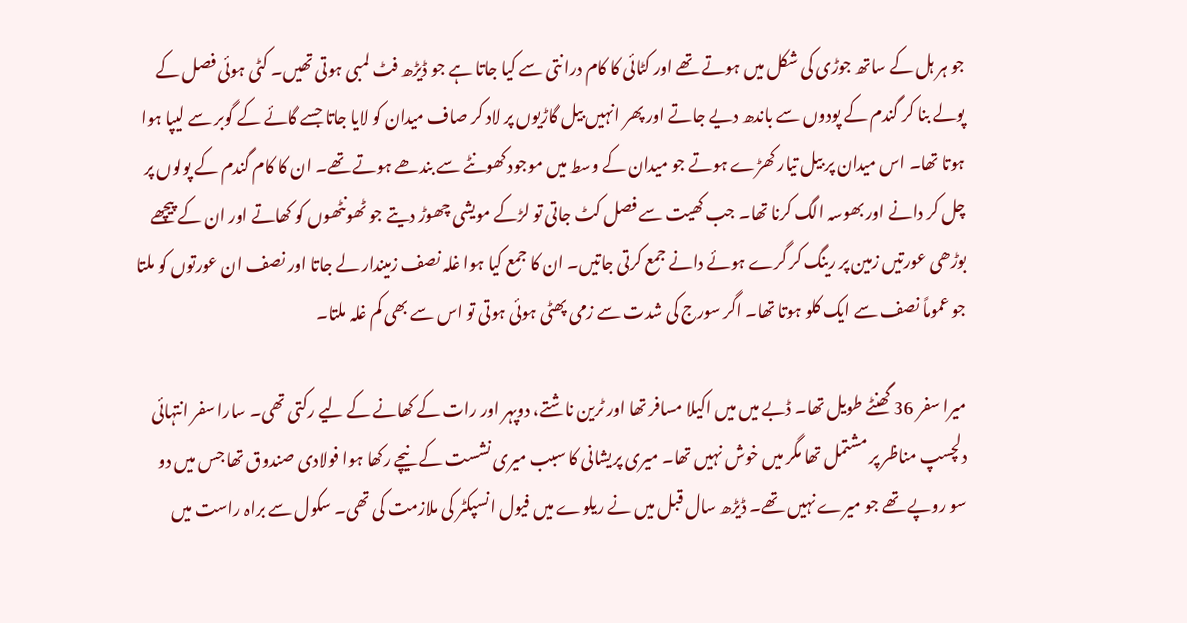جو ہر ہل کے ساتھ جوڑی کی شکل میں ہوتے تھے اور کٹائی کا کام درانتی سے کیا جاتا ہے جو ڈیڑھ فٹ لمبی ہوتی تھیں۔ کٹی ہوئی فصل کے پولے بنا کر گندم کے پودوں سے باندھ دیے جاتے اور پھر انہیں بیل گاڑیوں پر لاد کر صاف میدان کو لایا جاتا جسے گائے کے گوبر سے لیپا ہوا ہوتا تھا۔ اس میدان پر بیل تیار کھڑے ہوتے جو میدان کے وسط میں موجود کھونٹے سے بندھے ہوتے تھے۔ ان کا کام گندم کے پولوں پر چل کر دانے اور بھوسہ الگ کرنا تھا۔ جب کھیت سے فصل کٹ جاتی تو لڑکے مویشی چھوڑ دیتے جو ٹھونٹھوں کو کھاتے اور ان کے پیچھے بوڑھی عورتیں زمین پر رینگ کر گرے ہوئے دانے جمع کرتی جاتیں۔ ان کا جمع کیا ہوا غلہ نصف زمیندار لے جاتا اور نصف ان عورتوں کو ملتا جو عموماً نصف سے ایک کلو ہوتا تھا۔ اگر سورج کی شدت سے زمی پھٹی ہوئی ہوتی تو اس سے بھی کم غلہ ملتا۔

میرا سفر 36 گھنٹے طویل تھا۔ ڈبے میں میں اکیلا مسافر تھا اور ٹرین ناشتے، دوپہر اور رات کے کھانے کے لیے رکتی تھی۔ سارا سفر انتہائی دلچسپ مناظر پر مشتمل تھا مگر میں خوش نہیں تھا۔ میری پریشانی کا سبب میری نشست کے نیچے رکھا ہوا فولادی صندوق تھا جس میں دو سو روپے تھے جو میرے نہیں تھے۔ ڈیڑھ سال قبل میں نے ریلوے میں فیول انسپکٹر کی ملازمت کی تھی۔ سکول سے براہ راست میں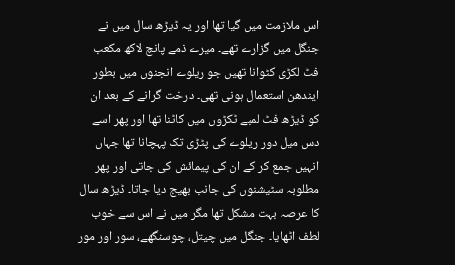اس ملازمت میں گیا تھا اور یہ ڈیڑھ سال میں نے جنگل میں گزارے تھے۔ میرے ذمے پانچ لاکھ مکعب فٹ لکڑی کٹوانا تھیں جو ریلوے انجنوں میں بطور ایندھن استعمال ہونی تھی۔ درخت گرانے کے بعد ان کو ڈیڑھ فٹ لمبے ٹکڑوں میں کاٹنا تھا اور پھر اسے دس میل دور ریلوے کی پٹڑی تک پہچانا تھا جہاں انہیں جمع کر کے ان کی پیمائش کی جاتی اور پھر مطلوبہ سٹیشنوں کی جانب بھیج دیا جاتا۔ ڈیڑھ سال کا عرصہ بہت مشکل تھا مگر میں نے اس سے خوب لطف اٹھایا۔ جنگل میں چیتل، چوسنگھے، سور اور مور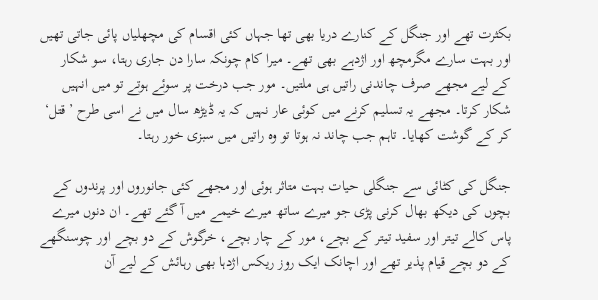بکثرت تھے اور جنگل کے کنارے دریا بھی تھا جہاں کئی اقسام کی مچھلیاں پائی جاتی تھیں اور بہت سارے مگرمچھ اور اژدہے بھی تھے۔ میرا کام چونکہ سارا دن جاری رہتا، سو شکار کے لیے مجھے صرف چاندنی راتیں ہی ملتیں۔ مور جب درخت پر سوئے ہوتے تو میں انہیں شکار کرتا۔ مجھے یہ تسلیم کرنے میں کوئی عار نہیں کہ یہ ڈیڑھ سال میں نے اسی طرح ’قتل‘ کر کے گوشت کھایا۔ تاہم جب چاند نہ ہوتا تو وہ راتیں میں سبزی خور رہتا۔

جنگل کی کٹائی سے جنگلی حیات بہت متاثر ہوئی اور مجھے کئی جانوروں اور پرندوں کے بچوں کی دیکھ بھال کرنی پڑی جو میرے ساتھ میرے خیمے میں آ گئے تھے۔ ان دنوں میرے پاس کالے تیتر اور سفید تیتر کے بچے، مور کے چار بچے، خرگوش کے دو بچے اور چوسنگھے کے دو بچے قیام پذیر تھے اور اچانک ایک روز ریکس اژدہا بھی رہائش کے لیے آن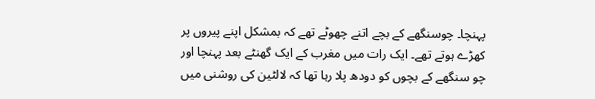پہنچا۔ چوسنگھے کے بچے اتنے چھوٹے تھے کہ بمشکل اپنے پیروں پر کھڑے ہوتے تھے۔ ایک رات میں مغرب کے ایک گھنٹے بعد پہنچا اور چو سنگھے کے بچوں کو دودھ پلا رہا تھا کہ لالٹین کی روشنی میں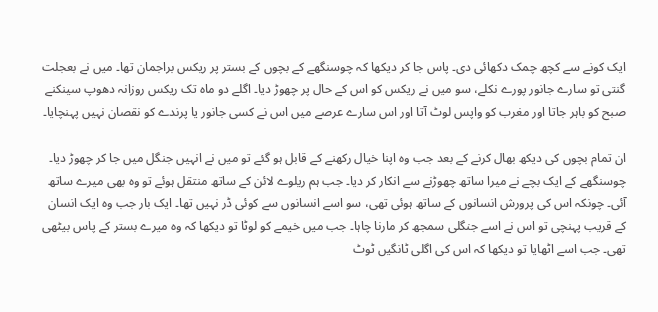ایک کونے سے کچھ چمک دکھائی دی۔ پاس جا کر دیکھا کہ چوسنگھے کے بچوں کے بستر پر ریکس براجمان تھا۔ میں نے بعجلت گنتی تو سارے جانور پورے نکلے، سو میں نے ریکس کو اس کے حال پر چھوڑ دیا۔ اگلے دو ماہ تک ریکس روزانہ دھوپ سینکنے صبح کو باہر جاتا اور مغرب کو واپس لوٹ آتا اور اس سارے عرصے میں اس نے کسی جانور یا پرندے کو نقصان نہیں پہنچایا۔

ان تمام بچوں کی دیکھ بھال کرنے کے بعد جب وہ اپنا خیال رکھنے کے قابل ہو گئے تو میں نے انہیں جنگل میں جا کر چھوڑ دیا۔ چوسنگھے کے ایک بچے نے میرا ساتھ چھوڑنے سے انکار کر دیا۔ جب ہم ریلوے لائن کے ساتھ منتقل ہوئے تو وہ بھی میرے ساتھ آئی۔ چونکہ اس کی پرورش انسانوں کے ساتھ ہوئی تھی، سو اسے انسانوں سے کوئی ڈر نہیں تھا۔ ایک بار جب وہ ایک انسان کے قریب پہنچی تو اس نے اسے جنگلی سمجھ کر مارنا چاہا۔ جب میں خیمے کو لوٹا تو دیکھا کہ وہ میرے بستر کے پاس بیٹھی تھی۔ جب اسے اٹھایا تو دیکھا کہ اس کی اگلی ٹانگیں ٹوٹ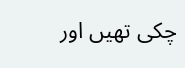چکی تھیں اور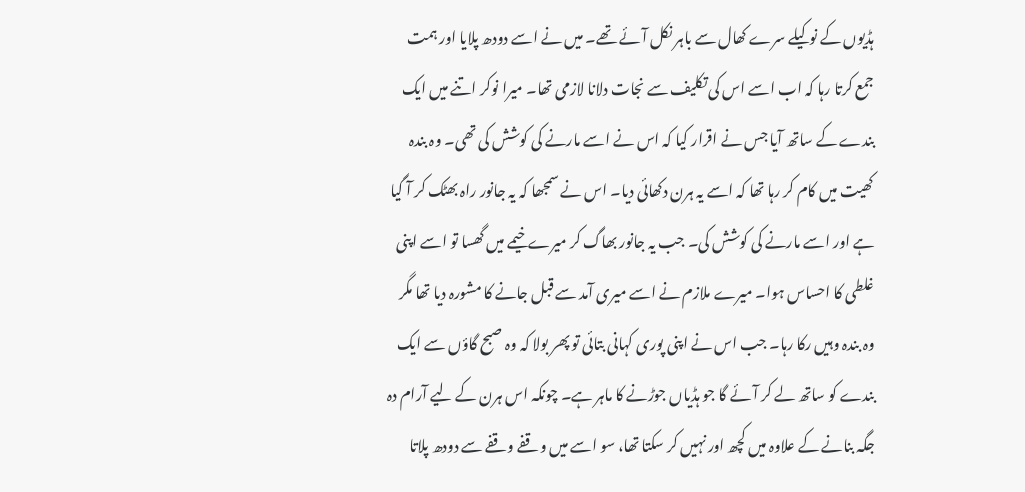ہڈیوں کے نوکیلے سرے کھال سے باہر نکل آئے تھے۔ میں نے اسے دودھ پلایا اور ہمت جمع کرتا رہا کہ اب اسے اس کی تکلیف سے نجات دلانا لازمی تھا۔ میرا نوکر اتنے میں ایک بندے کے ساتھ آیا جس نے اقرار کیا کہ اس نے اسے مارنے کی کوشش کی تھی۔ وہ بندہ کھیت میں کام کر رہا تھا کہ اسے یہ ہرن دکھائی دیا۔ اس نے سمجھا کہ یہ جانور راہ بھٹک کر آ گیا ہے اور اسے مارنے کی کوشش کی۔ جب یہ جانور بھاگ کر میرے خیمے میں گھسا تو اسے اپنی غلطی کا احساس ہوا۔ میرے ملازم نے اسے میری آمد سے قبل جانے کا مشورہ دیا تھا مگر وہ بندہ وہیں رکا رہا۔ جب اس نے اپنی پوری کہانی بتائی تو پھر بولا کہ وہ صبح گاؤں سے ایک بندے کو ساتھ لے کر آئے گا جو ہڈیاں جوڑنے کا ماہر ہے۔ چونکہ اس ہرن کے لیے آرام دہ جگہ بنانے کے علاوہ میں کچھ اور نہیں کر سکتا تھا، سو اسے میں وقفے وقفے سے دودھ پلاتا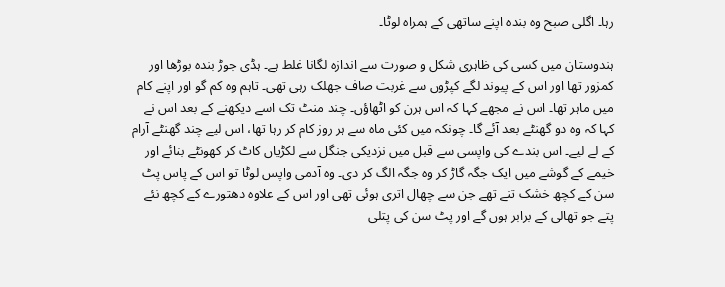رہا۔ اگلی صبح وہ بندہ اپنے ساتھی کے ہمراہ لوٹا۔

ہندوستان میں کسی کی ظاہری شکل و صورت سے اندازہ لگانا غلط ہے۔ ہڈی جوڑ بندہ بوڑھا اور کمزور تھا اور اس کے پیوند لگے کپڑوں سے غربت صاف جھلک رہی تھی۔ تاہم وہ کم گو اور اپنے کام میں ماہر تھا۔ اس نے مجھے کہا کہ اس ہرن کو اٹھاؤں۔ چند منٹ تک اسے دیکھنے کے بعد اس نے کہا کہ وہ دو گھنٹے بعد آئے گا۔ چونکہ میں کئی ماہ سے ہر روز کام کر رہا تھا، اس لیے چند گھنٹے آرام کے لے لیے۔ اس بندے کی واپسی سے قبل میں نزدیکی جنگل سے لکڑیاں کاٹ کر کھونٹے بنائے اور خیمے کے گوشے میں ایک جگہ گاڑ کر وہ جگہ الگ کر دی۔ وہ آدمی واپس لوٹا تو اس کے پاس پٹ سن کے کچھ خشک تنے تھے جن سے چھال اتری ہوئی تھی اور اس کے علاوہ دھتورے کے کچھ نئے پتے جو تھالی کے برابر ہوں گے اور پٹ سن کی پتلی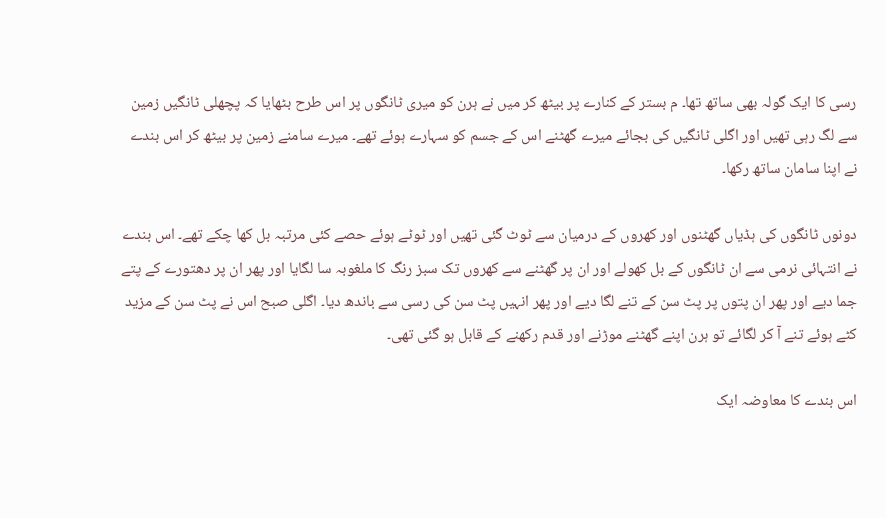رسی کا ایک گولہ بھی ساتھ تھا۔ م بستر کے کنارے پر بیٹھ کر میں نے ہرن کو میری ٹانگوں پر اس طرح بٹھایا کہ پچھلی ٹانگیں زمین سے لگ رہی تھیں اور اگلی ٹانگیں کی بجائے میرے گھٹنے اس کے جسم کو سہارے ہوئے تھے۔ میرے سامنے زمین پر بیٹھ کر اس بندے نے اپنا سامان ساتھ رکھا۔

دونوں ٹانگوں کی ہڈیاں گھٹنوں اور کھروں کے درمیان سے ٹوٹ گئی تھیں اور ٹوٹے ہوئے حصے کئی مرتبہ بل کھا چکے تھے۔ اس بندے نے انتہائی نرمی سے ان ٹانگوں کے بل کھولے اور ان پر گھٹنے سے کھروں تک سبز رنگ کا ملغوبہ سا لگایا اور پھر ان پر دھتورے کے پتے جما دیے اور پھر ان پتوں پر پٹ سن کے تنے لگا دیے اور پھر انہیں پٹ سن کی رسی سے باندھ دیا۔ اگلی صبح اس نے پٹ سن کے مزید کٹے ہوئے تنے آ کر لگائے تو ہرن اپنے گھٹنے موڑنے اور قدم رکھنے کے قابل ہو گئی تھی۔

اس بندے کا معاوضہ ایک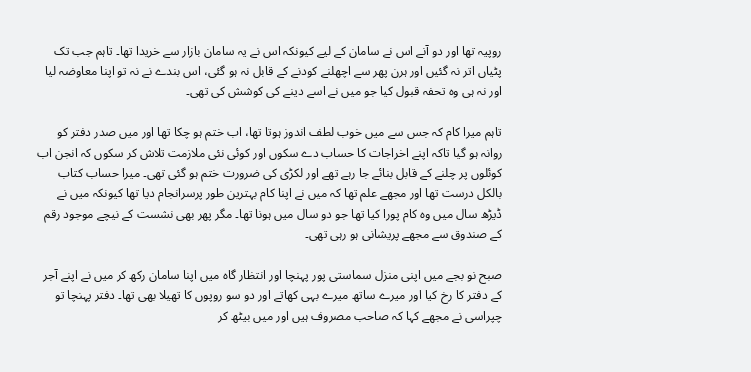روپیہ تھا اور دو آنے اس نے سامان کے لیے کیونکہ اس نے یہ سامان بازار سے خریدا تھا۔ تاہم جب تک پٹیاں اتر نہ گئیں اور ہرن پھر سے اچھلنے کودنے کے قابل نہ ہو گئی، اس بندے نے نہ تو اپنا معاوضہ لیا اور نہ ہی وہ تحفہ قبول کیا جو میں نے اسے دینے کی کوشش کی تھی۔

تاہم میرا کام کہ جس سے میں خوب لطف اندوز ہوتا تھا، اب ختم ہو چکا تھا اور میں صدر دفتر کو روانہ ہو گیا تاکہ اپنے اخراجات کا حساب دے سکوں اور کوئی نئی ملازمت تلاش کر سکوں کہ انجن اب کوئلوں پر چلنے کے قابل بنائے جا رہے تھے اور لکڑی کی ضرورت ختم ہو گئی تھی۔ میرا حساب کتاب بالکل درست تھا اور مجھے علم تھا کہ میں نے اپنا کام بہترین طور پرسرانجام دیا تھا کیونکہ میں نے ڈیڑھ سال میں وہ کام پورا کیا تھا جو دو سال میں ہونا تھا۔ مگر پھر بھی نشست کے نیچے موجود رقم کے صندوق سے مجھے پریشانی ہو رہی تھی۔

صبح نو بجے میں اپنی منزل سماستی پور پہنچا اور انتظار گاہ میں اپنا سامان رکھ کر میں نے اپنے آجر کے دفتر کا رخ کیا اور میرے ساتھ میرے بہی کھاتے اور دو سو روپوں کا تھیلا بھی تھا۔ دفتر پہنچا تو چپراسی نے مجھے کہا کہ صاحب مصروف ہیں اور میں بیٹھ کر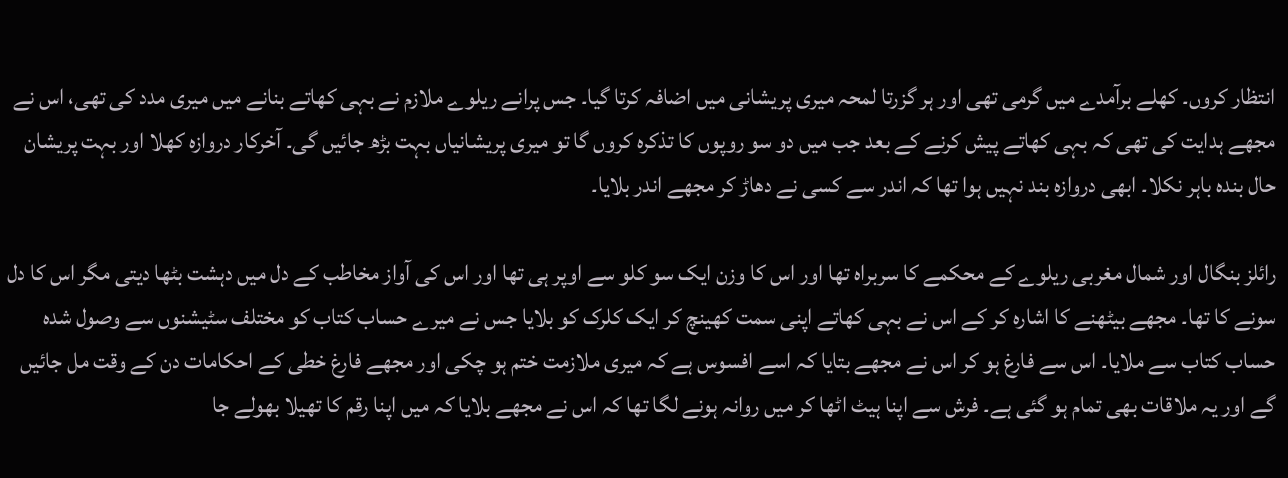انتظار کروں۔ کھلے برآمدے میں گرمی تھی اور ہر گزرتا لمحہ میری پریشانی میں اضافہ کرتا گیا۔ جس پرانے ریلوے ملازم نے بہی کھاتے بنانے میں میری مدد کی تھی، اس نے مجھے ہدایت کی تھی کہ بہی کھاتے پیش کرنے کے بعد جب میں دو سو روپوں کا تذکرہ کروں گا تو میری پریشانیاں بہت بڑھ جائیں گی۔ آخرکار دروازہ کھلا اور بہت پریشان حال بندہ باہر نکلا۔ ابھی دروازہ بند نہیں ہوا تھا کہ اندر سے کسی نے دھاڑ کر مجھے اندر بلایا۔

رائلز بنگال اور شمال مغربی ریلوے کے محکمے کا سربراہ تھا اور اس کا وزن ایک سو کلو سے اوپر ہی تھا اور اس کی آواز مخاطب کے دل میں دہشت بٹھا دیتی مگر اس کا دل سونے کا تھا۔ مجھے بیٹھنے کا اشارہ کر کے اس نے بہی کھاتے اپنی سمت کھینچ کر ایک کلرک کو بلایا جس نے میرے حساب کتاب کو مختلف سٹیشنوں سے وصول شدہ حساب کتاب سے ملایا۔ اس سے فارغ ہو کر اس نے مجھے بتایا کہ اسے افسوس ہے کہ میری ملازمت ختم ہو چکی اور مجھے فارغ خطی کے احکامات دن کے وقت مل جائیں گے اور یہ ملاقات بھی تمام ہو گئی ہے۔ فرش سے اپنا ہیٹ اٹھا کر میں روانہ ہونے لگا تھا کہ اس نے مجھے بلایا کہ میں اپنا رقم کا تھیلا بھولے جا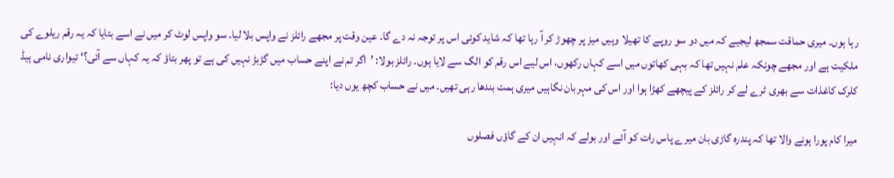رہا ہوں۔ میری حماقت سمجھ لیجیے کہ میں دو سو روپے کا تھیلا وہیں میز پر چھوڑ کر آ رہا تھا کہ شاید کوئی اس پر توجہ نہ دے گا۔ عین وقت پر مجھے رائلز نے واپس بلا لیا۔ سو واپس لوٹ کر میں نے اسے بتایا کہ یہ رقم ریلوے کی ملکیت ہے اور مجھے چونکہ علم نہیں تھا کہ بہی کھاتوں میں اسے کہاں رکھوں، اس لیے اس رقم کو الگ سے لایا ہوں۔ رائلز بولا: ’اگر تم نے اپنے حساب میں گڑبڑ نہیں کی ہے تو پھر بتاؤ کہ یہ کہاں سے آئی؟‘ تیواری نامی ہیڈ کلرک کاغذات سے بھری ٹرے لے کر رائلز کے پیچھے کھڑا ہوا اور اس کی مہربان نگاہیں میری ہمت بندھا رہی تھیں۔ میں نے حساب کچھ یوں دیا:

میرا کام پورا ہونے والا تھا کہ پندرہ گاڑی بان میرے پاس رات کو آئے اور بولے کہ انہیں ان کے گاؤں فصلوں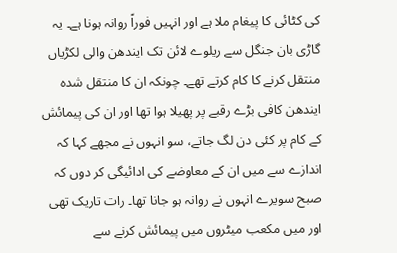کی کٹائی کا پیغام ملا ہے اور انہیں فوراً روانہ ہونا ہے۔ یہ گاڑی بان جنگل سے ریلوے لائن تک ایندھن والی لکڑیاں منتقل کرنے کا کام کرتے تھے۔ چونکہ ان کا منتقل شدہ ایندھن کافی بڑے رقبے پر پھیلا ہوا تھا اور ان کی پیمائش کے کام پر کئی دن لگ جاتے، سو انہوں نے مجھے کہا کہ اندازے سے میں ان کے معاوضے کی ادائیگی کر دوں کہ صبح سویرے انہوں نے روانہ ہو جانا تھا۔ رات تاریک تھی اور میں مکعب میٹروں میں پیمائش کرنے سے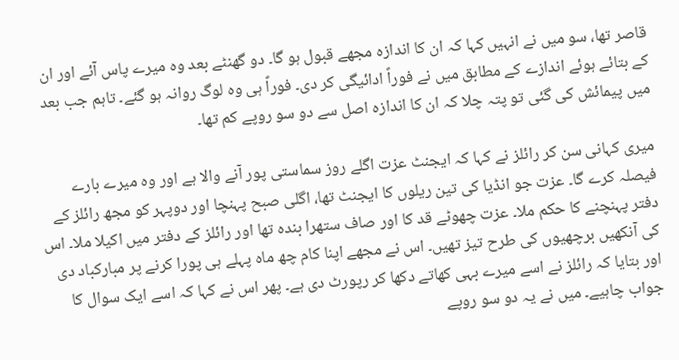قاصر تھا، سو میں نے انہیں کہا کہ ان کا اندازہ مجھے قبول ہو گا۔ دو گھنٹے بعد وہ میرے پاس آئے اور ان کے بتائے ہوئے اندازے کے مطابق میں نے فوراً ادائیگی کر دی۔ فوراً ہی وہ لوگ روانہ ہو گئے۔ تاہم جب بعد میں پیمائش کی گئی تو پتہ چلا کہ ان کا اندازہ اصل سے دو سو روپے کم تھا۔

میری کہانی سن کر رائلز نے کہا کہ ایجنٹ عزت اگلے روز سماستی پور آنے والا ہے اور وہ میرے بارے فیصلہ کرے گا۔ عزت جو انڈیا کی تین ریلوں کا ایجنٹ تھا، اگلی صبح پہنچا اور دوپہر کو مجھ رائلز کے دفتر پہنچنے کا حکم ملا۔ عزت چھوٹے قد کا اور صاف ستھرا بندہ تھا اور رائلز کے دفتر میں اکیلا ملا۔ اس کی آنکھیں برچھیوں کی طرح تیز تھیں۔ اس نے مجھے اپنا کام چھ ماہ پہلے ہی پورا کرنے پر مبارکباد دی اور بتایا کہ رائلز نے اسے میرے بہی کھاتے دکھا کر رپورٹ دی ہے۔ پھر اس نے کہا کہ اسے ایک سوال کا جواب چاہیے۔ میں نے یہ دو سو روپے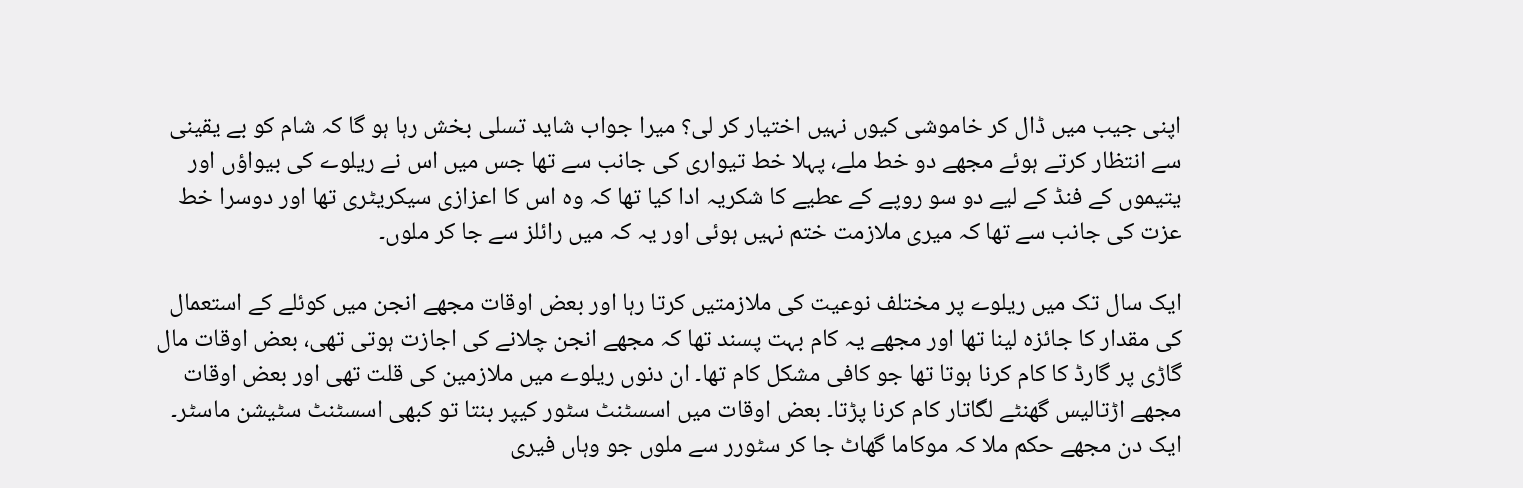اپنی جیب میں ڈال کر خاموشی کیوں نہیں اختیار کر لی؟ میرا جواب شاید تسلی بخش رہا ہو گا کہ شام کو بے یقینی سے انتظار کرتے ہوئے مجھے دو خط ملے، پہلا خط تیواری کی جانب سے تھا جس میں اس نے ریلوے کی بیواؤں اور یتیموں کے فنڈ کے لیے دو سو روپے کے عطیے کا شکریہ ادا کیا تھا کہ وہ اس کا اعزازی سیکریٹری تھا اور دوسرا خط عزت کی جانب سے تھا کہ میری ملازمت ختم نہیں ہوئی اور یہ کہ میں رائلز سے جا کر ملوں۔

ایک سال تک میں ریلوے پر مختلف نوعیت کی ملازمتیں کرتا رہا اور بعض اوقات مجھے انجن میں کوئلے کے استعمال کی مقدار کا جائزہ لینا تھا اور مجھے یہ کام بہت پسند تھا کہ مجھے انجن چلانے کی اجازت ہوتی تھی، بعض اوقات مال گاڑی پر گارڈ کا کام کرنا ہوتا تھا جو کافی مشکل کام تھا۔ ان دنوں ریلوے میں ملازمین کی قلت تھی اور بعض اوقات مجھے اڑتالیس گھنٹے لگاتار کام کرنا پڑتا۔ بعض اوقات میں اسسٹنٹ سٹور کیپر بنتا تو کبھی اسسٹنٹ سٹیشن ماسٹر۔ ایک دن مجھے حکم ملا کہ موکاما گھاٹ جا کر سٹورر سے ملوں جو وہاں فیری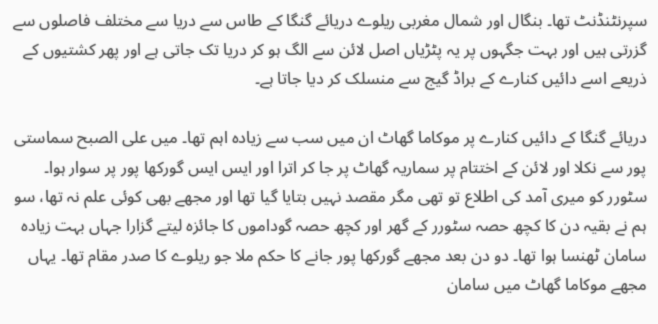سپرنٹنڈنٹ تھا۔ بنگال اور شمال مغربی ریلوے دریائے گنگا کے طاس سے دریا سے مختلف فاصلوں سے گزرتی ہیں اور بہت جگہوں پر یہ پٹڑیاں اصل لائن سے الگ ہو کر دریا تک جاتی ہے اور پھر کشتیوں کے ذریعے اسے دائیں کنارے کے براڈ گیج سے منسلک کر دیا جاتا ہے۔

دریائے گنگا کے دائیں کنارے پر موکاما گھاٹ ان میں سب سے زیادہ اہم تھا۔ میں علی الصبح سماستی پور سے نکلا اور لائن کے اختتام پر سماریہ گھاٹ پر جا کر اترا اور ایس ایس گورکھا پور پر سوار ہوا۔ سٹورر کو میری آمد کی اطلاع تو تھی مگر مقصد نہیں بتایا گیا تھا اور مجھے بھی کوئی علم نہ تھا، سو ہم نے بقیہ دن کا کچھ حصہ سٹورر کے گھر اور کچھ حصہ گوداموں کا جائزہ لیتے گزارا جہاں بہت زیادہ سامان ٹھنسا ہوا تھا۔ دو دن بعد مجھے گورکھا پور جانے کا حکم ملا جو ریلوے کا صدر مقام تھا۔ یہاں مجھے موکاما گھاٹ میں سامان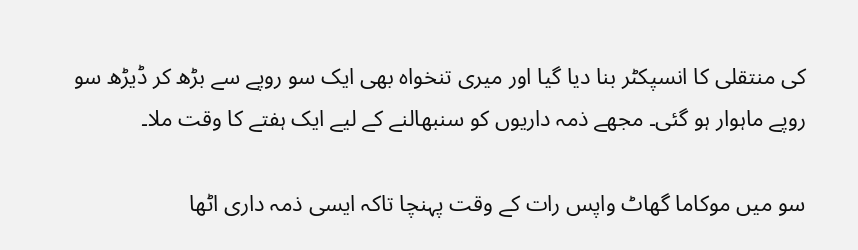کی منتقلی کا انسپکٹر بنا دیا گیا اور میری تنخواہ بھی ایک سو روپے سے بڑھ کر ڈیڑھ سو روپے ماہوار ہو گئی۔ مجھے ذمہ داریوں کو سنبھالنے کے لیے ایک ہفتے کا وقت ملا۔

سو میں موکاما گھاٹ واپس رات کے وقت پہنچا تاکہ ایسی ذمہ داری اٹھا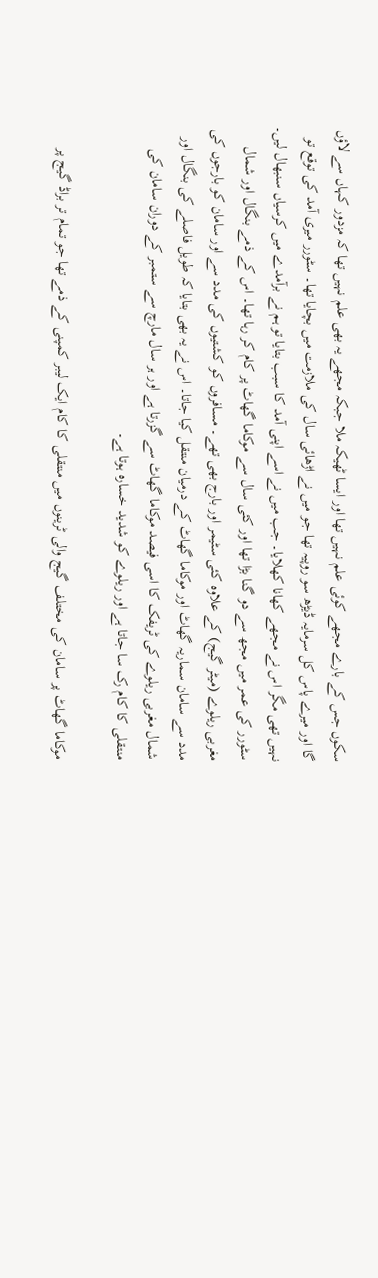سکوں جس کے بارے مجھے کوئی علم نہیں تھا اور ایسا ٹھیکہ ملا جبکہ مجھے یہ بھی علم نہیں تھا کہ مزدور کہاں سے لاؤں گا اور میرے پاس کل سرمایہ ڈیڑھ سو روپیہ تھا جو میں نے اڑھائی سال کی ملازمت میں بچایا تھا۔ سٹورر میری آمد کی توقع تو نہیں تھی مگر اس نے مجھے کھانا کھلایا۔ جب میں نے اسے اپنی آمد کا سبب بتایا تو ہم نے برآمدے میں کرسیاں سنبھال لیں۔ سٹورر کی عمر میں مجھ سے دو گنا بڑا تھا اور کئی سال سے موکاما گھاٹ پر کام کر رہا تھا۔ اس کے ذمے بنگال اور شمال مغربی ریلوے (میٹر گیج) کے علاوہ کئی سٹیمر اور بارج بھی تھے۔ مسافروں کو کشتیوں کی مدد سے اور سامان کو بارجوں کی مدد سے سامان سماریہ گھاٹ اور موکاما گھاٹ کے درمیان منتقل کیا جاتا۔ اس نے یہ بھی بتایا کہ طویل فاصلے کی بنگال اور شمال مغربی ریلوے کی ٹریفک کا اسی فیصد موکاما گھاٹ سے گزرتا ہے اور ہر سال مارچ سے ستمبر کے دوران سامان کی منتقلی کا کام رک سا جاتا ہے اور ریلوے کو شدید خسارہ ہوتا ہے۔

موکاما گھاٹ پر سامان کی مختلف گیج والی ٹرینوں میں منتقلی کا کام ایک لیبر کمپنی کے ذمے تھا جو تمام تر براڈ گیج پر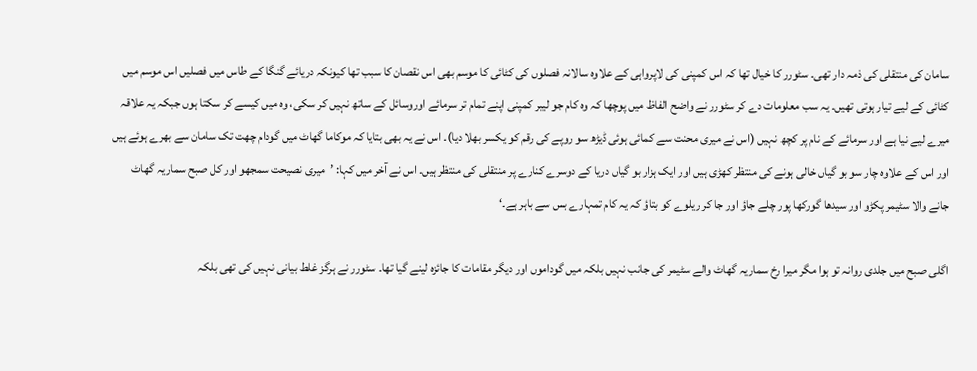سامان کی منتقلی کی ذمہ دار تھی۔ سٹورر کا خیال تھا کہ اس کمپنی کی لاپرواہی کے علاوہ سالانہ فصلوں کی کٹائی کا موسم بھی اس نقصان کا سبب تھا کیونکہ دریائے گنگا کے طاس میں فصلیں اس موسم میں کٹائی کے لیے تیار ہوتی تھیں۔ یہ سب معلومات دے کر سٹورر نے واضح الفاظ میں پوچھا کہ وہ کام جو لیبر کمپنی اپنے تمام تر سرمائے اوروسائل کے ساتھ نہیں کر سکی، وہ میں کیسے کر سکتا ہوں جبکہ یہ علاقہ میرے لیے نیا ہے اور سرمائے کے نام پر کچھ نہیں (اس نے میری محنت سے کمائی ہوئی ڈیڑھ سو روپے کی رقم کو یکسر بھلا دیا)۔ اس نے یہ بھی بتایا کہ موکاما گھاٹ میں گودام چھت تک سامان سے بھرے ہوئے ہیں اور اس کے علاوہ چار سو بو گیاں خالی ہونے کی منتظر کھڑی ہیں اور ایک ہزار بو گیاں دریا کے دوسرے کنارے پر منتقلی کی منتظر ہیں۔ اس نے آخر میں کہا: ’میری نصیحت سمجھو اور کل صبح سماریہ گھاٹ جانے والا سٹیمر پکڑو اور سیدھا گورکھا پور چلے جاؤ اور جا کر ریلوے کو بتاؤ کہ یہ کام تمہارے بس سے باہر ہے۔‘

اگلی صبح میں جلدی روانہ تو ہوا مگر میرا رخ سماریہ گھاٹ والے سٹیمر کی جانب نہیں بلکہ میں گوداموں اور دیگر مقامات کا جائزہ لینے گیا تھا۔ سٹورر نے ہرگز غلط بیانی نہیں کی تھی بلکہ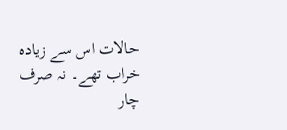حالات اس سے زیادہ خراب تھے۔ نہ صرف چار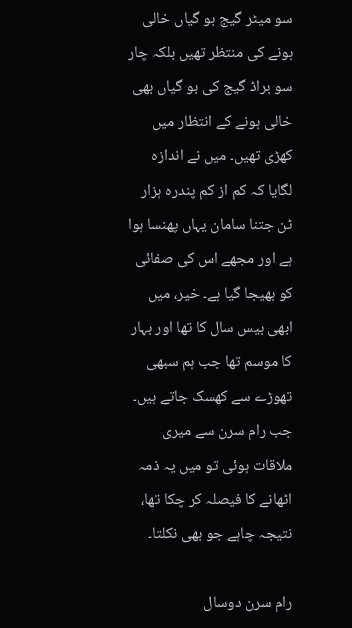سو میٹر گیج بو گیاں خالی ہونے کی منتظر تھیں بلکہ چار سو براڈ گیج کی بو گیاں بھی خالی ہونے کے انتظار میں کھڑی تھیں۔ میں نے اندازہ لگایا کہ کم از کم پندرہ ہزار ٹن جتنا سامان یہاں پھنسا ہوا ہے اور مجھے اس کی صفائی کو بھیجا گیا ہے۔ خیر، میں ابھی بیس سال کا تھا اور بہار کا موسم تھا جب ہم سبھی تھوڑے سے کھسک جاتے ہیں۔ جب رام سرن سے میری ملاقات ہوئی تو میں یہ ذمہ اٹھانے کا فیصلہ کر چکا تھا، نتیجہ چاہے جو بھی نکلتا۔

رام سرن دوسال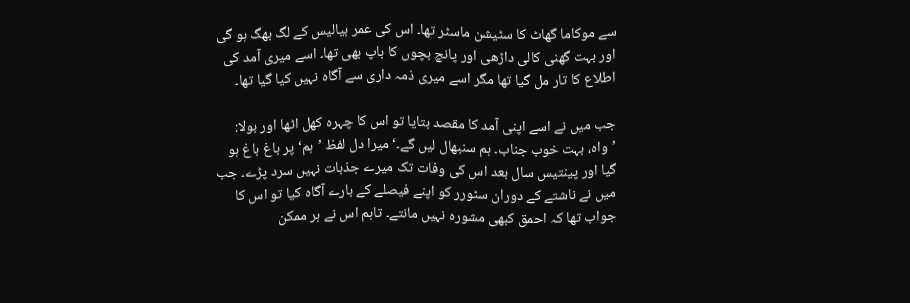سے موکاما گھاٹ کا سٹیشن ماسٹر تھا۔ اس کی عمر بیالیس کے لگ بھگ ہو گی اور بہت گھنی کالی داڑھی اور پانچ بچوں کا باپ بھی تھا۔ اسے میری آمد کی اطلاع کا تار مل گیا تھا مگر اسے میری ذمہ داری سے آگاہ نہیں کیا گیا تھا۔

جب میں نے اسے اپنی آمد کا مقصد بتایا تو اس کا چہرہ کھل اٹھا اور بولا: ’واہ، بہت خوب جناب۔ ہم سنبھال لیں گے۔‘ میرا دل لفظ ’ہم‘ پر باغ باغ ہو گیا اور پینتیس سال بعد اس کی وفات تک میرے جذبات نہیں سرد پڑے۔ جب میں نے ناشتے کے دوران سٹورر کو اپنے فیصلے کے بارے آگاہ کیا تو اس کا جواب تھا کہ احمق کبھی مشورہ نہیں مانتے۔ تاہم اس نے ہر ممکن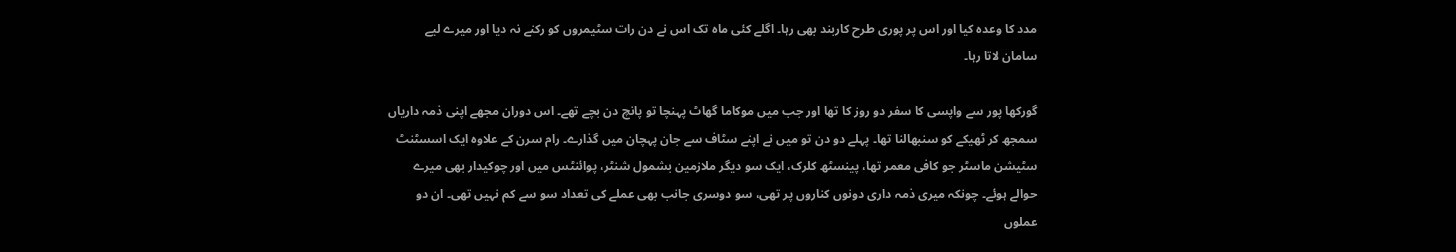مدد کا وعدہ کیا اور اس پر پوری طرح کاربند بھی رہا۔ اگلے کئی ماہ تک اس نے دن رات سٹیمروں کو رکنے نہ دیا اور میرے لیے سامان لاتا رہا۔

گورکھا پور سے واپسی کا سفر دو روز کا تھا اور جب میں موکاما گھاٹ پہنچا تو پانچ دن بچے تھے۔ اس دوران مجھے اپنی ذمہ داریاں سمجھ کر ٹھیکے کو سنبھالنا تھا۔ پہلے دو دن تو میں نے اپنے سٹاف سے جان پہچان میں گذارے۔ رام سرن کے علاوہ ایک اسسٹنٹ سٹیشن ماسٹر جو کافی معمر تھا، پینسٹھ کلرک، ایک سو دیگر ملازمین بشمول شنٹر، پوائنٹس میں اور چوکیدار بھی میرے حوالے ہوئے۔ چونکہ میری ذمہ داری دونوں کناروں پر تھی، سو دوسری جانب بھی عملے کی تعداد سو سے کم نہیں تھی۔ ان دو عملوں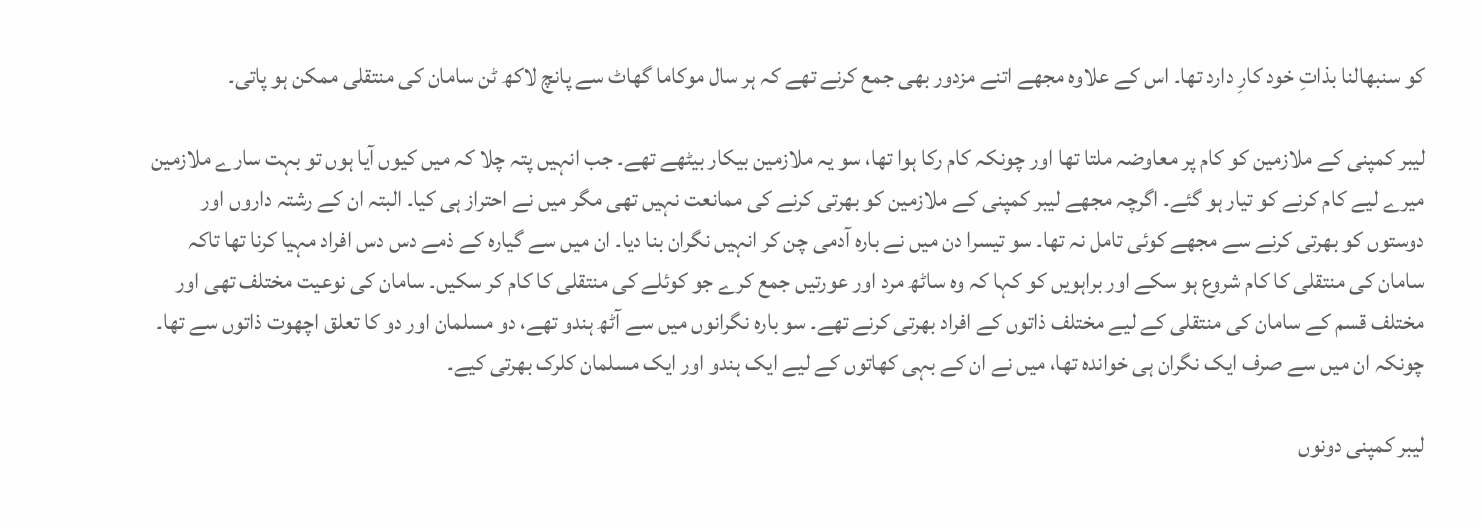کو سنبھالنا بذاتِ خود کارِ دارد تھا۔ اس کے علاوہ مجھے اتنے مزدور بھی جمع کرنے تھے کہ ہر سال موکاما گھاٹ سے پانچ لاکھ ٹن سامان کی منتقلی ممکن ہو پاتی۔

لیبر کمپنی کے ملازمین کو کام پر معاوضہ ملتا تھا اور چونکہ کام رکا ہوا تھا، سو یہ ملازمین بیکار بیٹھے تھے۔ جب انہیں پتہ چلا کہ میں کیوں آیا ہوں تو بہت سارے ملازمین میرے لیے کام کرنے کو تیار ہو گئے۔ اگرچہ مجھے لیبر کمپنی کے ملازمین کو بھرتی کرنے کی ممانعت نہیں تھی مگر میں نے احتراز ہی کیا۔ البتہ ان کے رشتہ داروں اور دوستوں کو بھرتی کرنے سے مجھے کوئی تامل نہ تھا۔ سو تیسرا دن میں نے بارہ آدمی چن کر انہیں نگران بنا دیا۔ ان میں سے گیارہ کے ذمے دس دس افراد مہیا کرنا تھا تاکہ سامان کی منتقلی کا کام شروع ہو سکے اور براہویں کو کہا کہ وہ ساٹھ مرد اور عورتیں جمع کرے جو کوئلے کی منتقلی کا کام کر سکیں۔ سامان کی نوعیت مختلف تھی اور مختلف قسم کے سامان کی منتقلی کے لیے مختلف ذاتوں کے افراد بھرتی کرنے تھے۔ سو بارہ نگرانوں میں سے آٹھ ہندو تھے، دو مسلمان اور دو کا تعلق اچھوت ذاتوں سے تھا۔ چونکہ ان میں سے صرف ایک نگران ہی خواندہ تھا، میں نے ان کے بہی کھاتوں کے لیے ایک ہندو اور ایک مسلمان کلرک بھرتی کیے۔

لیبر کمپنی دونوں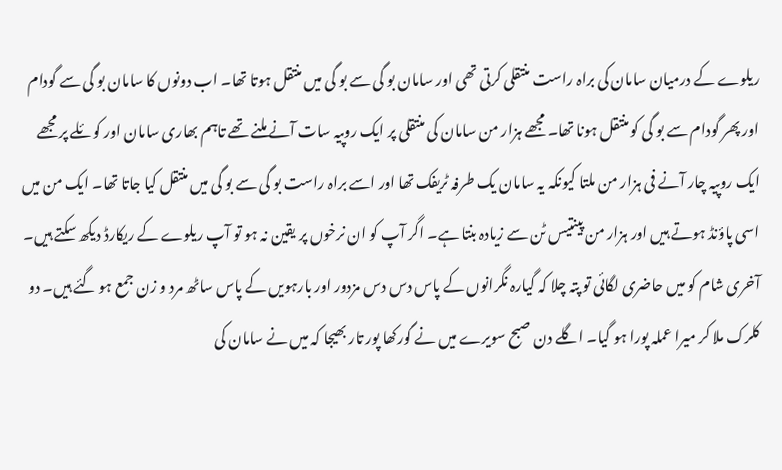ریلوے کے درمیان سامان کی براہ راست منتقلی کرتی تھی اور سامان بو گی سے بو گی میں منتقل ہوتا تھا۔ اب دونوں کا سامان بو گی سے گودام اور پھر گودام سے بو گی کو منتقل ہونا تھا۔ مجھے ہزار من سامان کی منتقلی پر ایک روپیہ سات آنے ملنے تھے تاہم بھاری سامان اور کوئلے پر مجھے ایک روپیہ چار آنے فی ہزار من ملتا کیونکہ یہ سامان یک طرفہ ٹریفک تھا اور اسے براہ راست بو گی سے بو گی میں منتقل کیا جاتا تھا۔ ایک من میں اسی پاؤنڈ ہوتے ہیں اور ہزار من پینتیس ٹن سے زیادہ بنتا ہے۔ اگر آپ کو ان نرخوں پر یقین نہ ہو تو آپ ریلوے کے ریکارڈ دیکھ سکتے ہیں۔ آخری شام کو میں حاضری لگائی تو پتہ چلا کہ گیارہ نگرانوں کے پاس دس دس مزدور اور بارہویں کے پاس ساٹھ مرد و زن جمع ہو گئے ہیں۔ دو کلرک ملا کر میرا عملہ پورا ہو گیا۔ اگلے دن صبح سویرے میں نے گورکھا پور تار بھیجا کہ میں نے سامان کی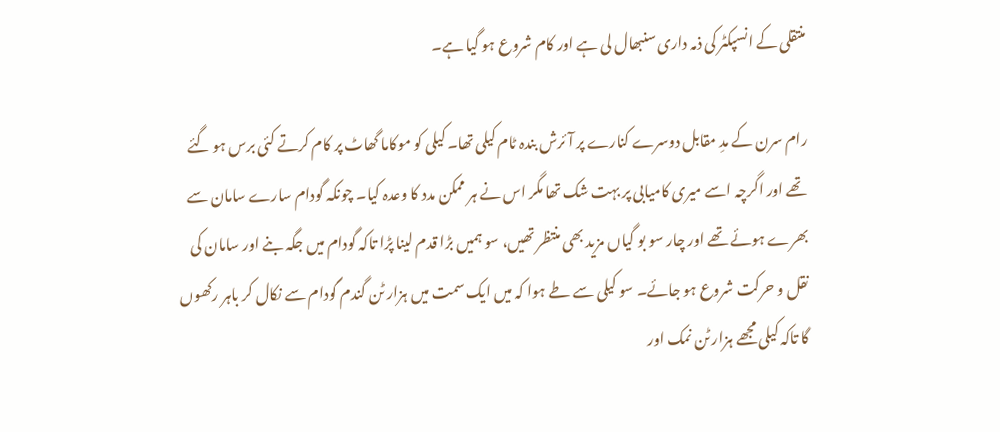منتقلی کے انسپکٹر کی ذمہ داری سنبھال لی ہے اور کام شروع ہو گیا ہے۔

رام سرن کے مدِ مقابل دوسرے کنارے پر آئرش بندہ ٹام کیلی تھا۔ کیلی کو موکاما گھاٹ پر کام کرتے کئی برس ہو گئے تھے اور اگرچہ اسے میری کامیابی پر بہت شک تھا مگر اس نے ہر ممکن مدد کا وعدہ کیا۔ چونکہ گودام سارے سامان سے بھرے ہوئے تھے اور چار سو بو گیاں مزید بھی منتظر تھیں، سو ہمیں بڑا قدم لینا پڑا تاکہ گودام میں جگہ بنے اور سامان کی نقل و حرکت شروع ہو جائے۔ سو کیلی سے طے ہوا کہ میں ایک سمت میں ہزار ٹن گندم گودام سے نکال کر باہر رکھوں گا تاکہ کیلی مجھے ہزار ٹن نمک اور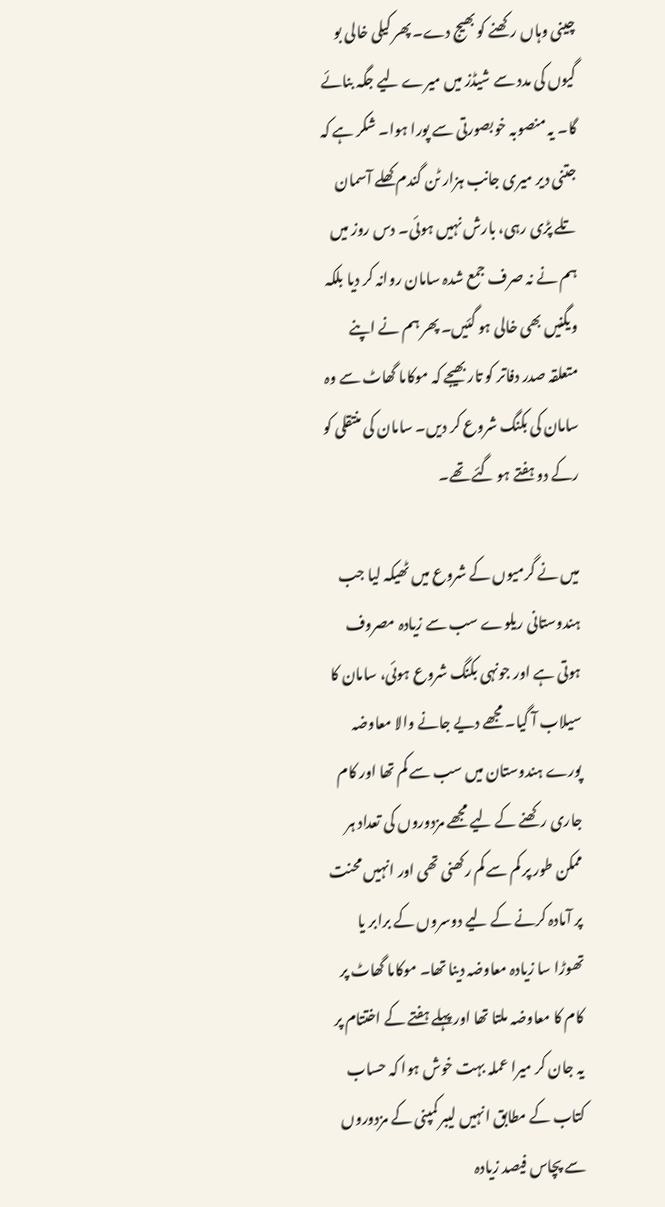چینی وہاں رکھنے کو بھیج دے۔ پھر کیلی خالی بو گیوں کی مدد سے شیڈز میں میرے لیے جگہ بنائے گا۔ یہ منصوبہ خوبصورتی سے پورا ہوا۔ شکر ہے کہ جتنی دیر میری جانب ہزار ٹن گندم کھلے آسمان تلے پڑی رہی، بارش نہیں ہوئی۔ دس روز میں ہم نے نہ صرف جمع شدہ سامان روانہ کر دیا بلکہ ویگنیں بھی خالی ہو گئیں۔ پھر ہم نے اپنے متعلقہ صدر دفاتر کو تار بھیجے کہ موکاما گھاٹ سے وہ سامان کی بکنگ شروع کر دیں۔ سامان کی منتقلی کو رکے دو ہفتے ہو گئے تھے۔

میں نے گرمیوں کے شروع میں ٹھیکہ لیا جب ہندوستانی ریلوے سب سے زیادہ مصروف ہوتی ہے اور جونہی بکنگ شروع ہوئی، سامان کا سیلاب آ گیا۔ مجھے دیے جانے والا معاوضہ پورے ہندوستان میں سب سے کم تھا اور کام جاری رکھنے کے لیے مجھے مزدوروں کی تعداد ہر ممکن طور پر کم سے کم رکھنی تھی اور انہیں محنت پر آمادہ کرنے کے لیے دوسروں کے برابر یا تھوڑا سا زیادہ معاوضہ دینا تھا۔ موکاما گھاٹ پر کام کا معاوضہ ملتا تھا اور پہلے ہفتے کے اختتام پر یہ جان کر میرا عملہ بہت خوش ہوا کہ حساب کتاب کے مطابق انہیں لیبر کمپنی کے مزدوروں سے پچاس فیصد زیادہ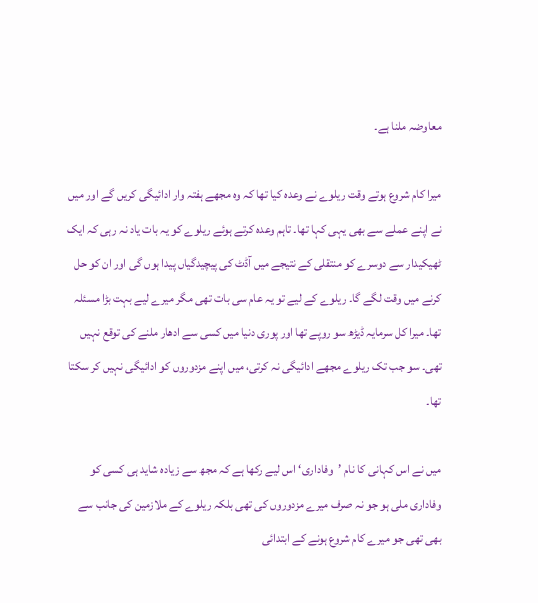معاوضہ ملنا ہے۔

میرا کام شروع ہوتے وقت ریلوے نے وعدہ کیا تھا کہ وہ مجھے ہفتہ وار ادائیگی کریں گے اور میں نے اپنے عملے سے بھی یہی کہا تھا۔ تاہم وعدہ کرتے ہوئے ریلوے کو یہ بات یاد نہ رہی کہ ایک ٹھیکیدار سے دوسرے کو منتقلی کے نتیجے میں آڈٹ کی پیچیدگیاں پیدا ہوں گی اور ان کو حل کرنے میں وقت لگے گا۔ ریلوے کے لیے تو یہ عام سی بات تھی مگر میرے لیے بہت بڑا مسئلہ تھا۔ میرا کل سرمایہ ڈیڑھ سو روپے تھا اور پوری دنیا میں کسی سے ادھار ملنے کی توقع نہیں تھی۔ سو جب تک ریلوے مجھے ادائیگی نہ کرتی، میں اپنے مزدوروں کو ادائیگی نہیں کر سکتا تھا۔

میں نے اس کہانی کا نام ’وفاداری‘ اس لیے رکھا ہے کہ مجھ سے زیادہ شاید ہی کسی کو وفاداری ملی ہو جو نہ صرف میرے مزدوروں کی تھی بلکہ ریلوے کے ملازمین کی جانب سے بھی تھی جو میرے کام شروع ہونے کے ابتدائی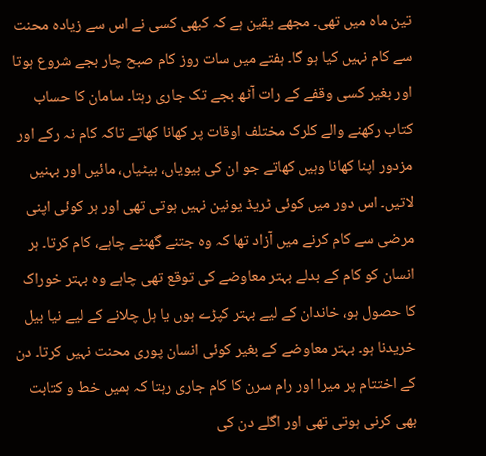تین ماہ میں تھی۔ مجھے یقین ہے کہ کبھی کسی نے اس سے زیادہ محنت سے کام نہیں کیا ہو گا۔ ہفتے میں سات روز کام صبح چار بجے شروع ہوتا اور بغیر کسی وقفے کے رات آٹھ بجے تک جاری رہتا۔ سامان کا حساب کتاب رکھنے والے کلرک مختلف اوقات پر کھانا کھاتے تاکہ کام نہ رکے اور مزدور اپنا کھانا وہیں کھاتے جو ان کی بیویاں، بیٹیاں، مائیں اور بہنیں لاتیں۔ اس دور میں کوئی ٹریڈ یونین نہیں ہوتی تھی اور ہر کوئی اپنی مرضی سے کام کرنے میں آزاد تھا کہ وہ جتنے گھنٹے چاہے، کام کرتا۔ ہر انسان کو کام کے بدلے بہتر معاوضے کی توقع تھی چاہے وہ بہتر خوراک کا حصول ہو، خاندان کے لیے بہتر کپڑے ہوں یا ہل چلانے کے لیے نیا بیل خریدنا ہو۔ بہتر معاوضے کے بغیر کوئی انسان پوری محنت نہیں کرتا۔ دن کے اختتام پر میرا اور رام سرن کا کام جاری رہتا کہ ہمیں خط و کتابت بھی کرنی ہوتی تھی اور اگلے دن کی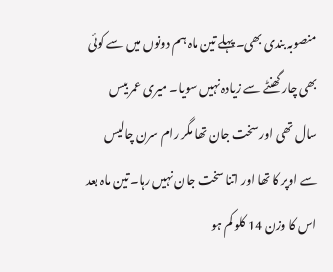منصوبہ بندی بھی۔ پہلے تین ماہ ہم دونوں میں سے کوئی بھی چار گھنٹے سے زیادہ نہیں سویا۔ میری عمر بیس سال تھی اور سخت جان تھا مگر رام سرن چالیس سے اوپر کا تھا اور اتنا سخت جان نہیں رہا۔ تین ماہ بعد اس کا وزن 14 کلو کم ہو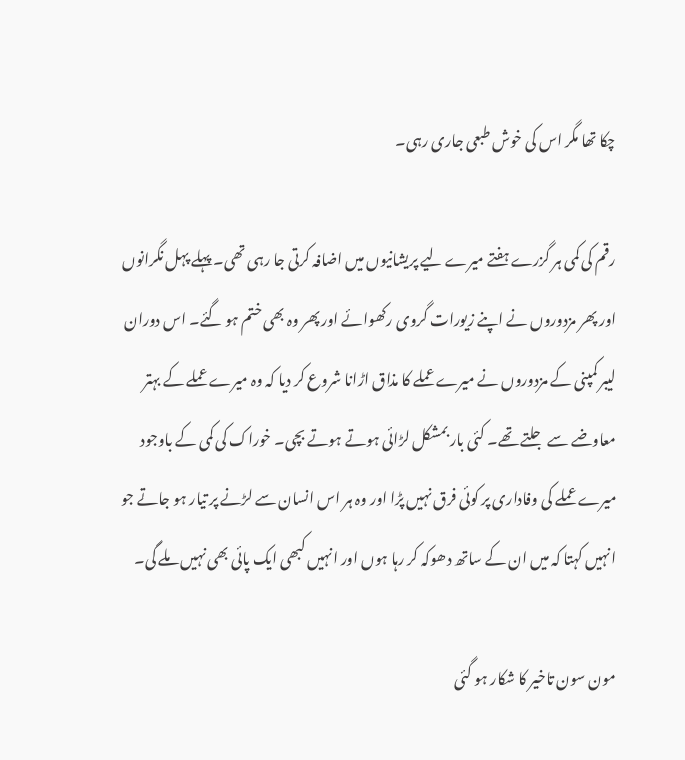چکا تھا مگر اس کی خوش طبعی جاری رہی۔

رقم کی کمی ہر گزرے ہفتے میرے لیے پریشانیوں میں اضافہ کرتی جا رہی تھی۔ پہلے پہل نگرانوں اور پھر مزدوروں نے اپنے زیورات گروی رکھوائے اور پھر وہ بھی ختم ہو گئے۔ اس دوران لیبر کمپنی کے مزدوروں نے میرے عملے کا مذاق اڑانا شروع کر دیا کہ وہ میرے عملے کے بہتر معاوضے سے جلتے تھے۔ کئی بار بمشکل لڑائی ہوتے ہوتے بچی۔ خوراک کی کمی کے باوجود میرے عملے کی وفاداری پر کوئی فرق نہیں پڑا اور وہ ہر اس انسان سے لڑنے پر تیار ہو جاتے جو انہیں کہتا کہ میں ان کے ساتھ دھوکہ کر رہا ہوں اور انہیں کبھی ایک پائی بھی نہیں ملے گی۔

مون سون تاخیر کا شکار ہو گئی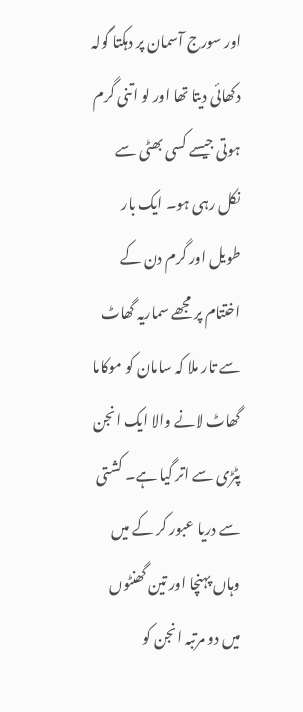اور سورج آسمان پر دہکتا گولہ دکھائی دیتا تھا اور لو اتنی گرم ہوتی جیسے کسی بھٹی سے نکل رہی ہو۔ ایک بار طویل اور گرم دن کے اختتام پر مجھے سماریہ گھاٹ سے تار ملا کہ سامان کو موکاما گھاٹ لانے والا ایک انجن پٹڑی سے اتر گیا ہے۔ کشتی سے دریا عبور کر کے میں وہاں پہنچا اور تین گھنٹوں میں دو مرتبہ انجن کو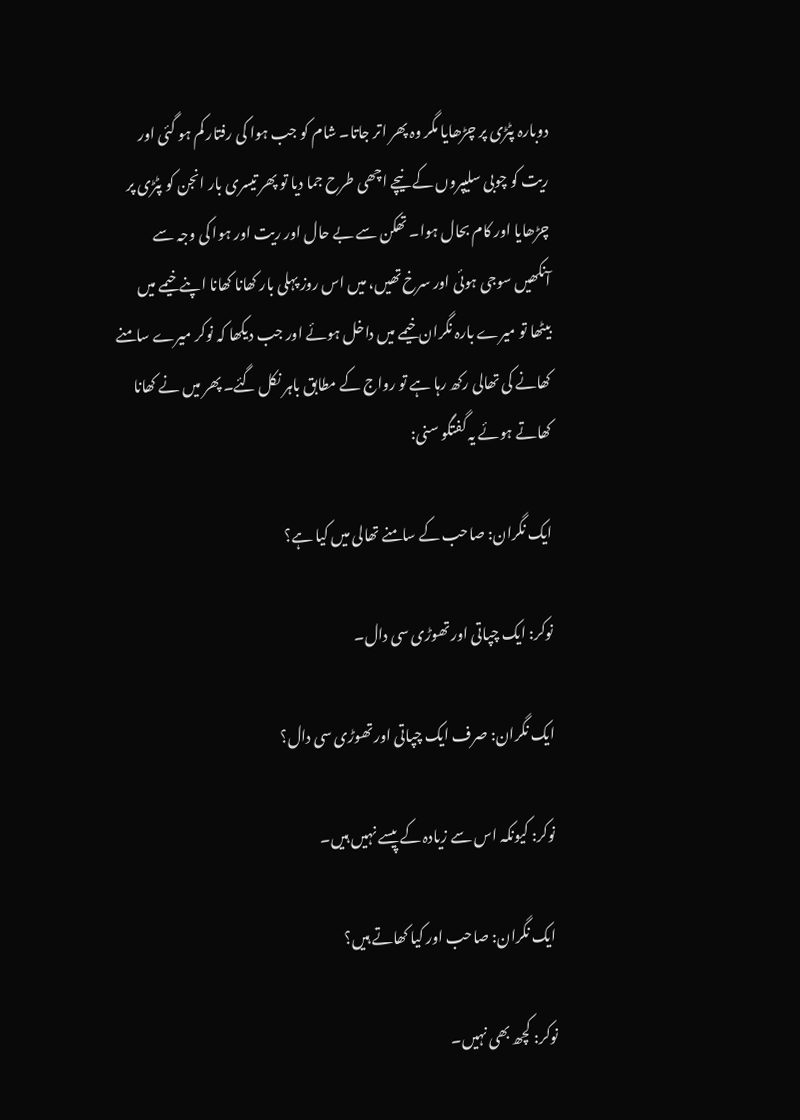دوبارہ پٹڑی پر چڑھایا مگر وہ پھر اتر جاتا۔ شام کو جب ہوا کی رفتار کم ہو گئی اور ریت کو چوبی سلیپروں کے نیچے اچھی طرح جما دیا تو پھر تیسری بار انجن کو پٹڑی پر چڑھایا اور کام بحال ہوا۔ تھکن سے بے حال اور ریت اور ہوا کی وجہ سے آنکھیں سوجی ہوئی اور سرخ تھیں، میں اس روز پہلی بار کھانا کھانا اپنے خیمے میں بیٹھا تو میرے بارہ نگران خیمے میں داخل ہوئے اور جب دیکھا کہ نوکر میرے سامنے کھانے کی تھالی رکھ رہا ہے تو رواج کے مطابق باہر نکل گئے۔ پھر میں نے کھانا کھاتے ہوئے یہ گفتگو سنی:

ایک نگران: صاحب کے سامنے تھالی میں کیا ہے؟

نوکر: ایک چپاتی اور تھوڑی سی دال۔

ایک نگران: صرف ایک چپاتی اور تھوڑی سی دال؟

نوکر: کیونکہ اس سے زیادہ کے پیسے نہیں ہیں۔

ایک نگران: صاحب اور کیا کھاتے ہیں؟

نوکر: کچھ بھی نہیں۔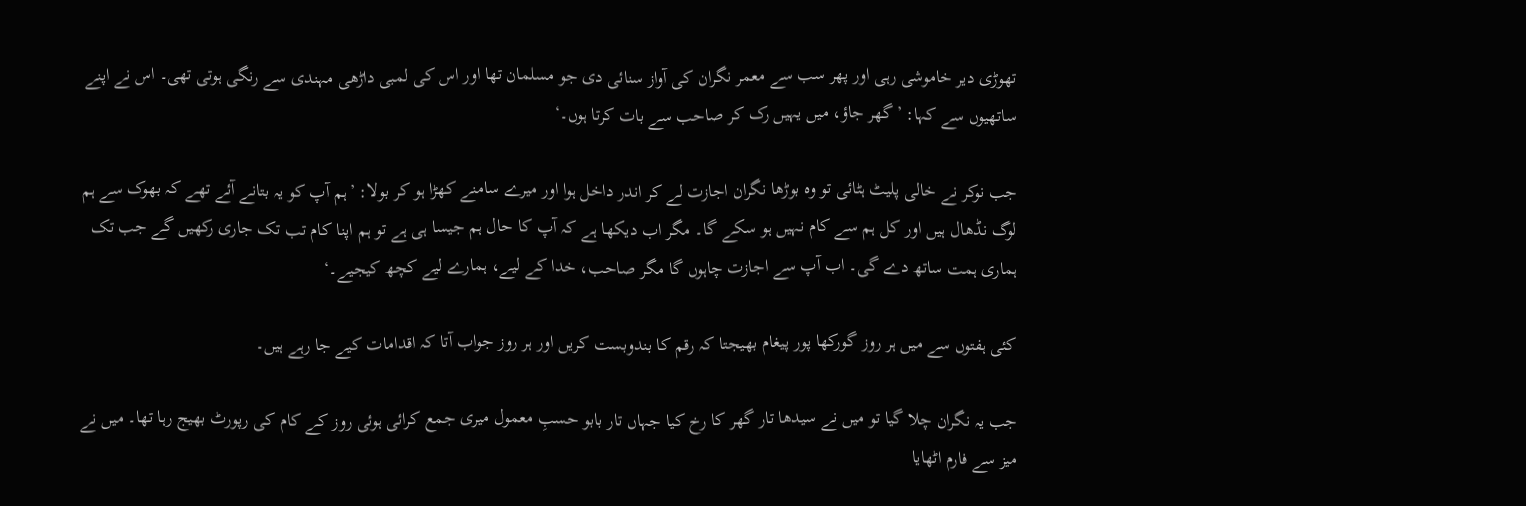تھوڑی دیر خاموشی رہی اور پھر سب سے معمر نگران کی آواز سنائی دی جو مسلمان تھا اور اس کی لمبی داڑھی مہندی سے رنگی ہوتی تھی۔ اس نے اپنے ساتھیوں سے کہا: ’گھر جاؤ، میں یہیں رک کر صاحب سے بات کرتا ہوں۔‘

جب نوکر نے خالی پلیٹ ہٹائی تو وہ بوڑھا نگران اجازت لے کر اندر داخل ہوا اور میرے سامنے کھڑا ہو کر بولا: ’ہم آپ کو یہ بتانے آئے تھے کہ بھوک سے ہم لوگ نڈھال ہیں اور کل ہم سے کام نہیں ہو سکے گا۔ مگر اب دیکھا ہے کہ آپ کا حال ہم جیسا ہی ہے تو ہم اپنا کام تب تک جاری رکھیں گے جب تک ہماری ہمت ساتھ دے گی۔ اب آپ سے اجازت چاہوں گا مگر صاحب، خدا کے لیے، ہمارے لیے کچھ کیجیے۔‘

کئی ہفتوں سے میں ہر روز گورکھا پور پیغام بھیجتا کہ رقم کا بندوبست کریں اور ہر روز جواب آتا کہ اقدامات کیے جا رہے ہیں۔

جب یہ نگران چلا گیا تو میں نے سیدھا تار گھر کا رخ کیا جہاں تار بابو حسبِ معمول میری جمع کرائی ہوئی روز کے کام کی رپورٹ بھیج رہا تھا۔ میں نے میز سے فارم اٹھایا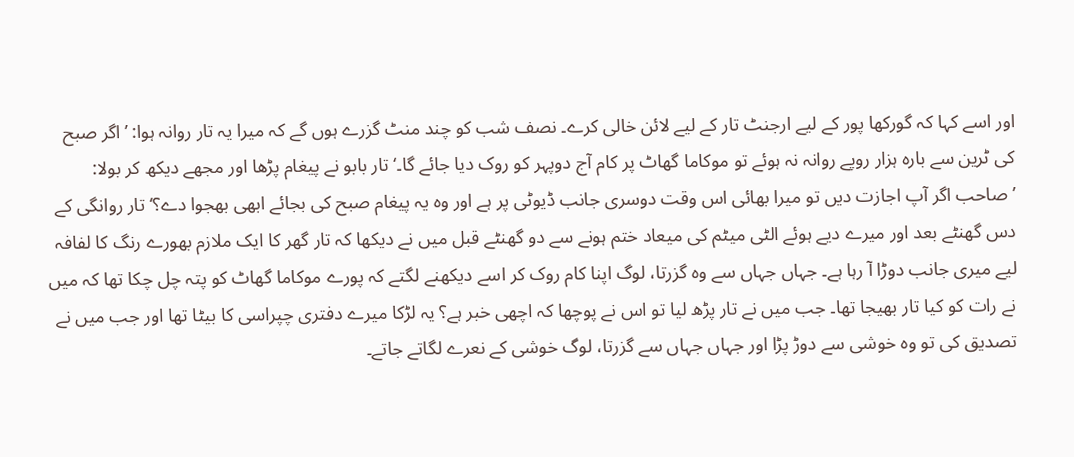اور اسے کہا کہ گورکھا پور کے لیے ارجنٹ تار کے لیے لائن خالی کرے۔ نصف شب کو چند منٹ گزرے ہوں گے کہ میرا یہ تار روانہ ہوا: ’اگر صبح کی ٹرین سے بارہ ہزار روپے روانہ نہ ہوئے تو موکاما گھاٹ پر کام آج دوپہر کو روک دیا جائے گا۔‘ تار بابو نے پیغام پڑھا اور مجھے دیکھ کر بولا: ’صاحب اگر آپ اجازت دیں تو میرا بھائی اس وقت دوسری جانب ڈیوٹی پر ہے اور وہ یہ پیغام صبح کی بجائے ابھی بھجوا دے؟‘ تار روانگی کے دس گھنٹے بعد اور میرے دیے ہوئے الٹی میٹم کی میعاد ختم ہونے سے دو گھنٹے قبل میں نے دیکھا کہ تار گھر کا ایک ملازم بھورے رنگ کا لفافہ لیے میری جانب دوڑا آ رہا ہے۔ جہاں جہاں سے وہ گزرتا، لوگ اپنا کام روک کر اسے دیکھنے لگتے کہ پورے موکاما گھاٹ کو پتہ چل چکا تھا کہ میں نے رات کو کیا تار بھیجا تھا۔ جب میں نے تار پڑھ لیا تو اس نے پوچھا کہ اچھی خبر ہے؟ یہ لڑکا میرے دفتری چپراسی کا بیٹا تھا اور جب میں نے تصدیق کی تو وہ خوشی سے دوڑ پڑا اور جہاں جہاں سے گزرتا، لوگ خوشی کے نعرے لگاتے جاتے۔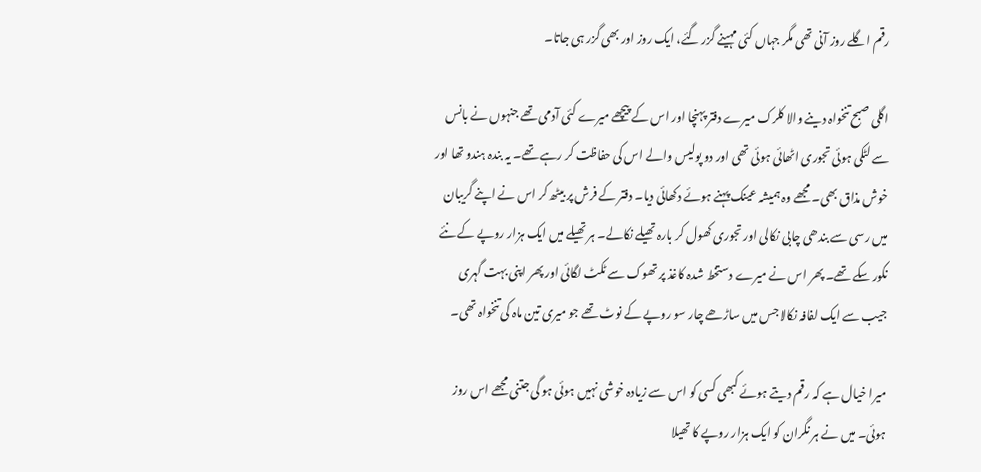رقم اگلے روز آنی تھی مگر جہاں کئی مہینے گزر گئے، ایک روز اور بھی گزر ہی جاتا۔

اگلی صبح تنخواہ دینے والا کلرک میرے دفتر پہنچا اور اس کے پیچھے میرے کئی آدمی تھے جنہوں نے بانس سے لٹکی ہوئی تجوری اٹھائی ہوئی تھی اور دو پولیس والے اس کی حفاظت کر رہے تھے۔ یہ بندہ ہندو تھا اور خوش مذاق بھی۔ مجھے وہ ہمیشہ عینک پہنے ہوئے دکھائی دیا۔ دفتر کے فرش پر بیٹھ کر اس نے اپنے گریبان میں رسی سے بندھی چابی نکالی اور تجوری کھول کر بارہ تھیلے نکالے۔ ہر تھیلے میں ایک ہزار روپے کے نئے نکور سکے تھے۔ پھر اس نے میرے دستخط شدہ کاغذ پر تھوک سے ٹکٹ لگائی اور پھر اپنی بہت گہری جیب سے ایک لفافہ نکالا جس میں ساڑھے چار سو روپے کے نوٹ تھے جو میری تین ماہ کی تنخواہ تھی۔

میرا خیال ہے کہ رقم دیتے ہوئے کبھی کسی کو اس سے زیادہ خوشی نہیں ہوئی ہو گی جتنی مجھے اس روز ہوئی۔ میں نے ہر نگران کو ایک ہزار روپے کا تھیلا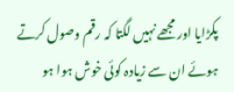پکڑایا اور مجھے نہیں لگتا کہ رقم وصول کرتے ہوئے ان سے زیادہ کوئی خوش ہوا ہو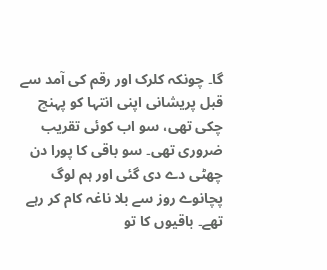گا۔ چونکہ کلرک اور رقم کی آمد سے قبل پریشانی اپنی انتہا کو پہنچ چکی تھی، سو اب کوئی تقریب ضروری تھی۔ سو باقی کا پورا دن چھٹی دے دی گئی اور ہم لوگ پچانوے روز سے بلا ناغہ کام کر رہے تھے۔ باقیوں کا تو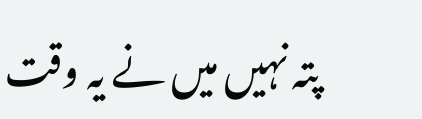پتہ نہیں میں نے یہ وقت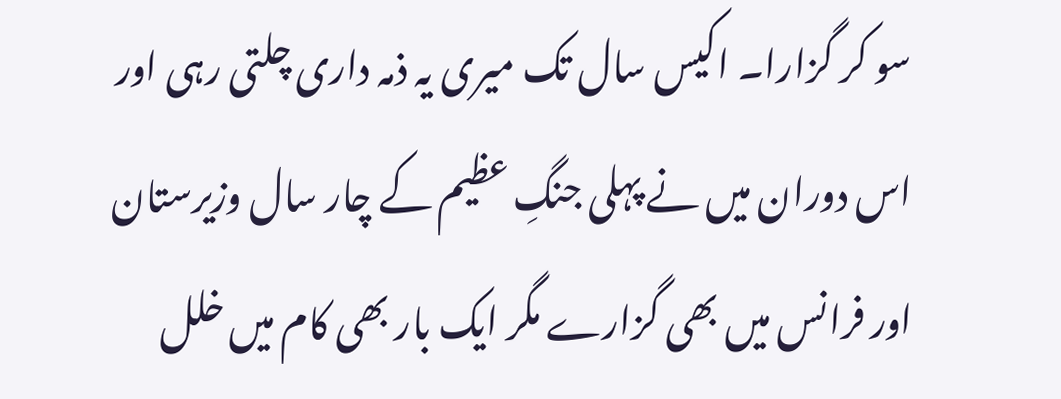سو کر گزارا۔ اکیس سال تک میری یہ ذمہ داری چلتی رہی اور اس دوران میں نے پہلی جنگِ عظیم کے چار سال وزیرستان اور فرانس میں بھی گزارے مگر ایک بار بھی کام میں خلل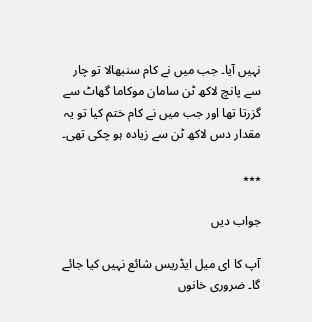نہیں آیا۔ جب میں نے کام سنبھالا تو چار سے پانچ لاکھ ٹن سامان موکاما گھاٹ سے گزرتا تھا اور جب میں نے کام ختم کیا تو یہ مقدار دس لاکھ ٹن سے زیادہ ہو چکی تھی۔

٭٭٭

جواب دیں

آپ کا ای میل ایڈریس شائع نہیں کیا جائے گا۔ ضروری خانوں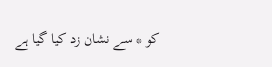کو * سے نشان زد کیا گیا ہے